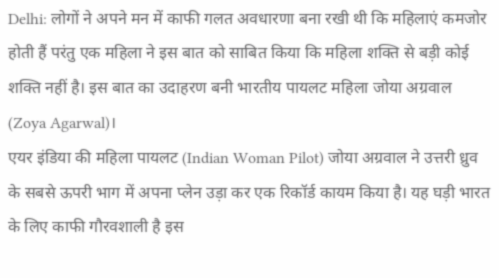Delhi: लोगों ने अपने मन में काफी गलत अवधारणा बना रखी थी कि महिलाएं कमजोर होती हैं परंतु एक महिला ने इस बात को साबित किया कि महिला शक्ति से बड़ी कोई शक्ति नहीं है। इस बात का उदाहरण बनी भारतीय पायलट महिला जोया अग्रवाल (Zoya Agarwal)।
एयर इंडिया की महिला पायलट (Indian Woman Pilot) जोया अग्रवाल ने उत्तरी ध्रुव के सबसे ऊपरी भाग में अपना प्लेन उड़ा कर एक रिकॉर्ड कायम किया है। यह घड़ी भारत के लिए काफी गौरवशाली है इस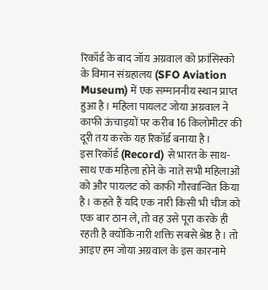रिकॉर्ड के बाद जॉय अग्रवाल को फ्रांसिस्को के विमान संग्रहालय (SFO Aviation Museum) में एक सम्माननीय स्थान प्राप्त हुआ है। महिला पायलट जोया अग्रवाल ने काफी ऊंचाइयों पर करीब 16 किलोमीटर की दूरी तय करके यह रिकॉर्ड बनाया है।
इस रिकॉर्ड (Record) से भारत के साथ-साथ एक महिला होने के नाते सभी महिलाओं को और पायलट को काफी गौरवान्वित किया है। कहते हैं यदि एक नारी किसी भी चीज को एक बार ठान ले, तो वह उसे पूरा करके ही रहती है क्योंकि नारी शक्ति सबसे श्रेष्ठ है। तो आइए हम जोया अग्रवाल के इस कारनामे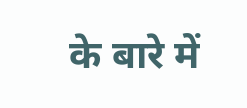के बारे में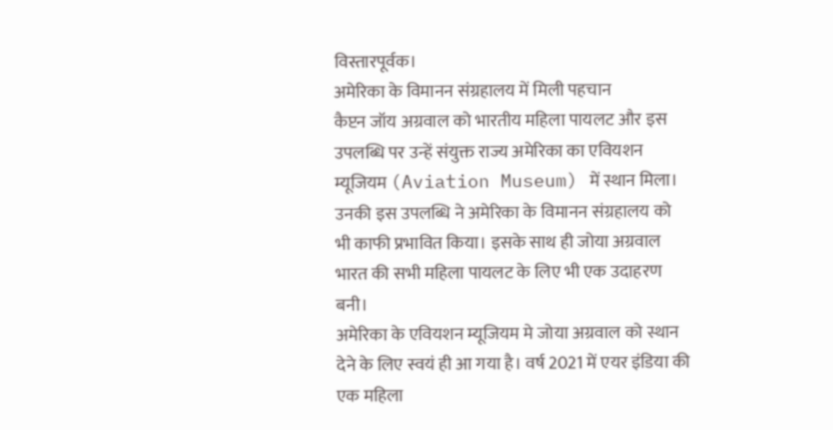विस्तारपूर्वक।
अमेरिका के विमानन संग्रहालय में मिली पहचान
कैप्टन जॉय अग्रवाल को भारतीय महिला पायलट और इस उपलब्धि पर उन्हें संयुक्त राज्य अमेरिका का एवियशन म्यूजियम (Aviation Museum) में स्थान मिला। उनकी इस उपलब्धि ने अमेरिका के विमानन संग्रहालय को भी काफी प्रभावित किया। इसके साथ ही जोया अग्रवाल भारत की सभी महिला पायलट के लिए भी एक उदाहरण बनी।
अमेरिका के एवियशन म्यूजियम मे जोया अग्रवाल को स्थान देने के लिए स्वयं ही आ गया है। वर्ष 2021 में एयर इंडिया की एक महिला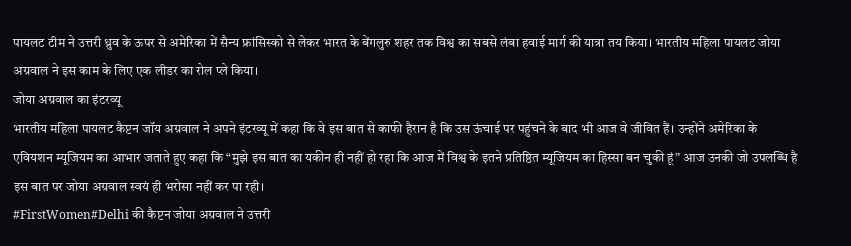पायलट टीम ने उत्तरी ध्रुव के ऊपर से अमेरिका में सैन्य फ्रांसिस्को से लेकर भारत के बेंगलुरु शहर तक विश्व का सबसे लंबा हवाई मार्ग की यात्रा तय किया। भारतीय महिला पायलट जोया अग्रवाल ने इस काम के लिए एक लीडर का रोल प्ले किया।
जोया अग्रवाल का इंटरव्यू
भारतीय महिला पायलट कैप्टन जॉय अग्रवाल ने अपने इंटरव्यू में कहा कि वे इस बात से काफी हैरान है कि उस ऊंचाई पर पहुंचने के बाद भी आज वे जीवित हैं। उन्होंने अमेरिका के एवियशन म्यूजियम का आभार जताते हुए कहा कि “मुझे इस बात का यकीन ही नहीं हो रहा कि आज में विश्व के इतने प्रतिष्ठित म्यूजियम का हिस्सा बन चुकी हूं” आज उनकी जो उपलब्धि है इस बात पर जोया अग्रवाल स्वयं ही भरोसा नहीं कर पा रही।
#FirstWomen#Delhi की कैप्टन जोया अग्रवाल ने उत्तरी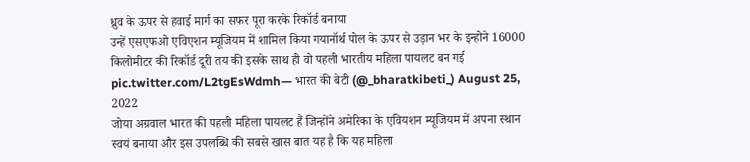ध्रुव के ऊपर से हवाई मार्ग का सफर पूरा करके रिकॉर्ड बनाया
उन्हें एसएफओ एविएशन म्यूजियम में शामिल किया गयानॉर्थ पोल के ऊपर से उड़ान भर के इन्होने 16000 किलोमीटर की रिकॉर्ड दूरी तय की इसके साथ ही वो पहली भारतीय महिला पायलट बन गई pic.twitter.com/L2tgEsWdmh— भारत की बेटी (@_bharatkibeti_) August 25, 2022
जोया अग्रवाल भारत की पहली महिला पायलट हैं जिन्होंने अमेरिका के एवियशन म्यूजियम में अपना स्थान स्वयं बनाया और इस उपलब्धि की सबसे खास बात यह है कि यह महिला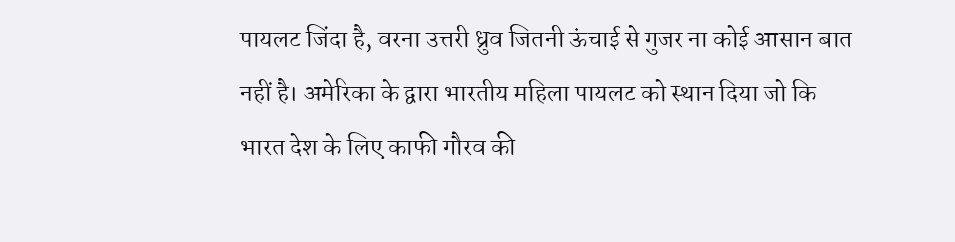पायलट जिंदा है, वरना उत्तरी ध्रुव जितनी ऊंचाई से गुजर ना कोई आसान बात नहीं है। अमेरिका के द्वारा भारतीय महिला पायलट को स्थान दिया जो कि भारत देश के लिए काफी गौरव की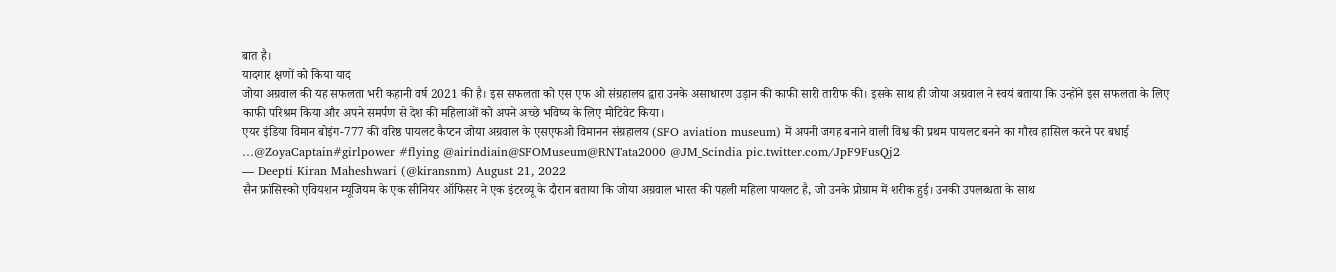बात है।
यादगार क्षणों को किया याद
जोया अग्रवाल की यह सफलता भरी कहानी वर्ष 2021 की है। इस सफलता को एस एफ ओ संग्रहालय द्वारा उनके असाधारण उड़ान की काफी सारी तारीफ की। इसके साथ ही जोया अग्रवाल ने स्वयं बताया कि उन्होंने इस सफलता के लिए काफी परिश्रम किया और अपने समर्पण से देश की महिलाओं को अपने अच्छे भविष्य के लिए मोटिवेट किया।
एयर इंडिया विमान बोइंग-777 की वरिष्ठ पायलट कैप्टन जोया अग्रवाल के एसएफओ विमानन संग्रहालय (SFO aviation museum) में अपनी जगह बनाने वाली विश्व की प्रथम पायलट बनने का गौरव हासिल करने पर बधाई …@ZoyaCaptain#girlpower #flying @airindiain@SFOMuseum@RNTata2000 @JM_Scindia pic.twitter.com/JpF9FusQj2
— Deepti Kiran Maheshwari (@kiransnm) August 21, 2022
सैन फ्रांसिस्को एवियशन म्यूजियम के एक सीनियर ऑफिसर ने एक इंटरव्यू के दौरान बताया कि जोया अग्रवाल भारत की पहली महिला पायलट है, जो उनके प्रोग्राम में शरीक हुई। उनकी उपलब्धता के साथ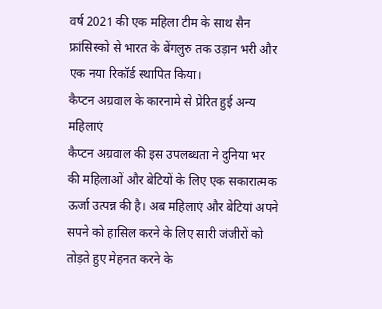वर्ष 2021 की एक महिला टीम के साथ सैन फ्रांसिस्को से भारत के बेंगलुरु तक उड़ान भरी और एक नया रिकॉर्ड स्थापित किया।
कैप्टन अग्रवाल के कारनामे से प्रेरित हुई अन्य महिलाएं
कैप्टन अग्रवाल की इस उपलब्धता ने दुनिया भर की महिलाओं और बेटियों के लिए एक सकारात्मक ऊर्जा उत्पन्न की है। अब महिलाएं और बेटियां अपने सपने को हासिल करने के लिए सारी जंजीरों को तोड़ते हुए मेहनत करने के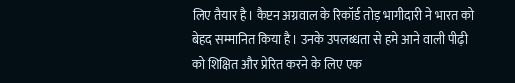लिए तैयार है। कैप्टन अग्रवाल के रिकॉर्ड तोड़ भागीदारी ने भारत को बेहद सम्मानित किया है। उनके उपलब्धता से हमे आने वाली पीढ़ी को शिक्षित और प्रेरित करने के लिए एक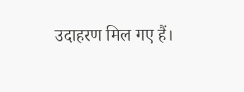उदाहरण मिल गए हैं।